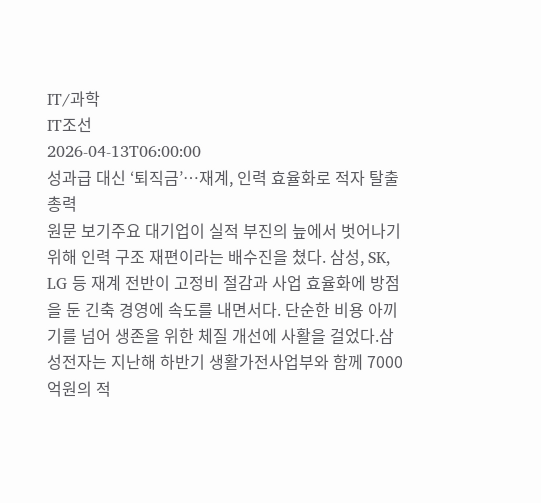IT/과학
IT조선
2026-04-13T06:00:00
성과급 대신 ‘퇴직금’…재계, 인력 효율화로 적자 탈출 총력
원문 보기주요 대기업이 실적 부진의 늪에서 벗어나기 위해 인력 구조 재편이라는 배수진을 쳤다. 삼성, SK, LG 등 재계 전반이 고정비 절감과 사업 효율화에 방점을 둔 긴축 경영에 속도를 내면서다. 단순한 비용 아끼기를 넘어 생존을 위한 체질 개선에 사활을 걸었다.삼성전자는 지난해 하반기 생활가전사업부와 함께 7000억원의 적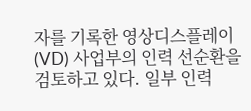자를 기록한 영상디스플레이(VD) 사업부의 인력 선순환을 검토하고 있다. 일부 인력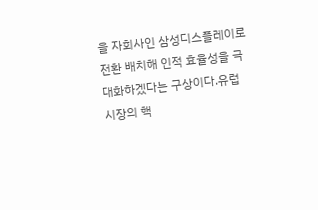을 자회사인 삼성디스플레이로 전환 배치해 인적 효율성을 극대화하겠다는 구상이다.유럽 시장의 핵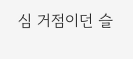심 거점이던 슬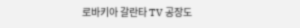로바키아 갈란타 TV 공장도